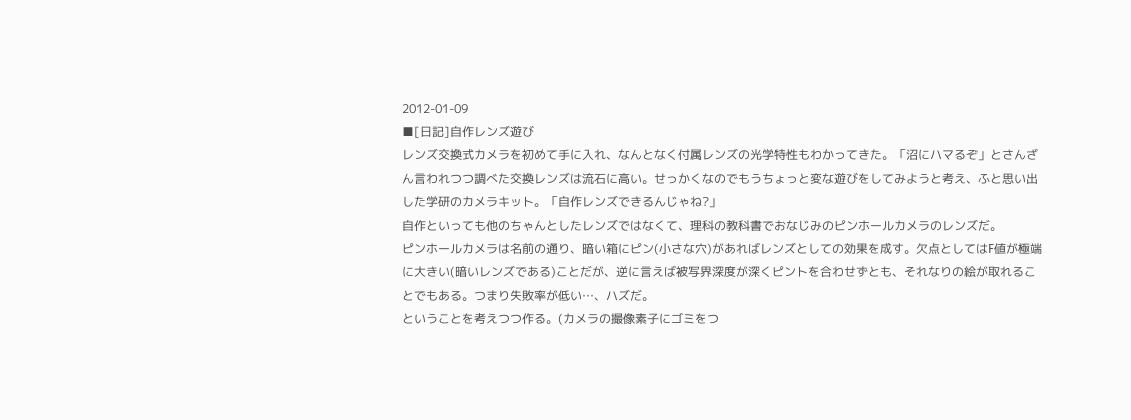2012-01-09
■[日記]自作レンズ遊び
レンズ交換式カメラを初めて手に入れ、なんとなく付属レンズの光学特性もわかってきた。「沼にハマるぞ」とさんざん言われつつ調べた交換レンズは流石に高い。せっかくなのでもうちょっと変な遊びをしてみようと考え、ふと思い出した学研のカメラキット。「自作レンズできるんじゃね?」
自作といっても他のちゃんとしたレンズではなくて、理科の教科書でおなじみのピンホールカメラのレンズだ。
ピンホールカメラは名前の通り、暗い箱にピン(小さな穴)があればレンズとしての効果を成す。欠点としてはF値が極端に大きい(暗いレンズである)ことだが、逆に言えば被写界深度が深くピントを合わせずとも、それなりの絵が取れることでもある。つまり失敗率が低い…、ハズだ。
ということを考えつつ作る。(カメラの撮像素子にゴミをつ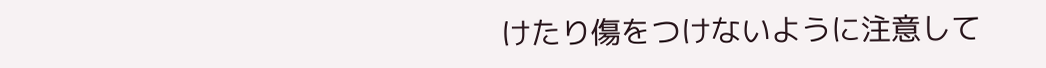けたり傷をつけないように注意して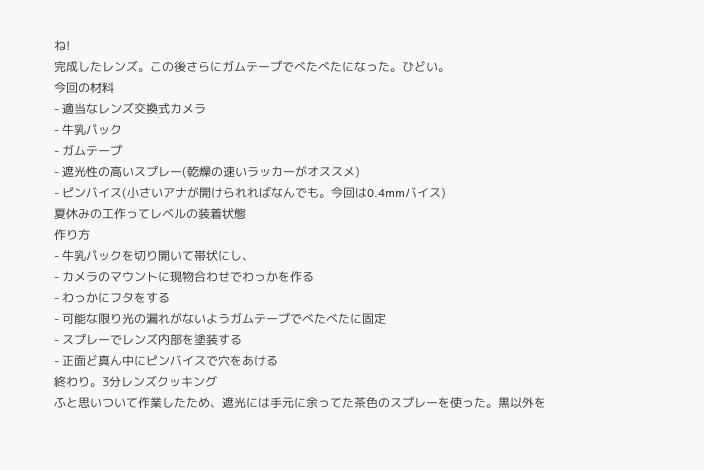ね!
完成したレンズ。この後さらにガムテープでべたべたになった。ひどい。
今回の材料
- 適当なレンズ交換式カメラ
- 牛乳パック
- ガムテープ
- 遮光性の高いスプレー(乾燥の速いラッカーがオススメ)
- ピンバイス(小さいアナが開けられればなんでも。今回は0.4mmバイス)
夏休みの工作ってレベルの装着状態
作り方
- 牛乳パックを切り開いて帯状にし、
- カメラのマウントに現物合わせでわっかを作る
- わっかにフタをする
- 可能な限り光の漏れがないようガムテープでべたべたに固定
- スプレーでレンズ内部を塗装する
- 正面ど真ん中にピンバイスで穴をあける
終わり。3分レンズクッキング
ふと思いついて作業したため、遮光には手元に余ってた茶色のスプレーを使った。黒以外を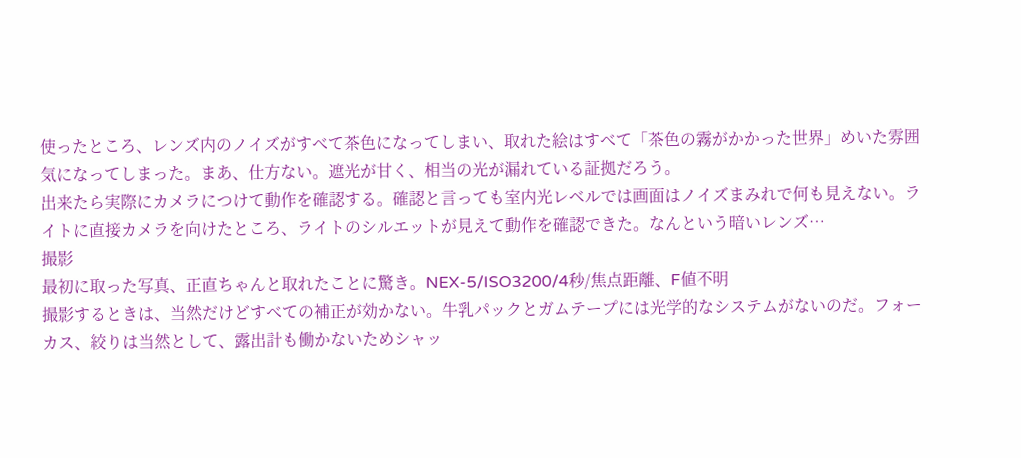使ったところ、レンズ内のノイズがすべて茶色になってしまい、取れた絵はすべて「茶色の霧がかかった世界」めいた雰囲気になってしまった。まあ、仕方ない。遮光が甘く、相当の光が漏れている証拠だろう。
出来たら実際にカメラにつけて動作を確認する。確認と言っても室内光レベルでは画面はノイズまみれで何も見えない。ライトに直接カメラを向けたところ、ライトのシルエットが見えて動作を確認できた。なんという暗いレンズ…
撮影
最初に取った写真、正直ちゃんと取れたことに驚き。NEX-5/ISO3200/4秒/焦点距離、F値不明
撮影するときは、当然だけどすべての補正が効かない。牛乳パックとガムテープには光学的なシステムがないのだ。フォーカス、絞りは当然として、露出計も働かないためシャッ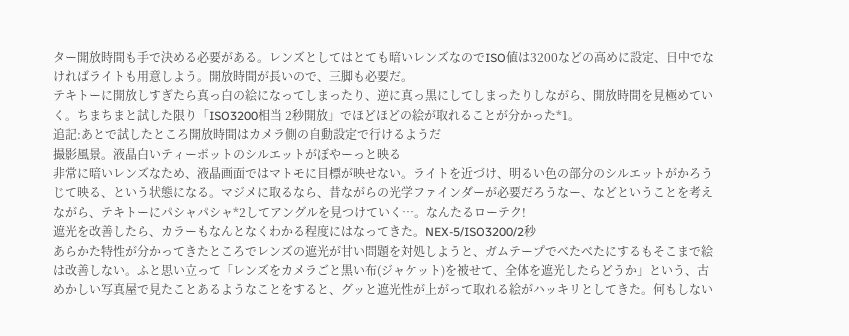ター開放時間も手で決める必要がある。レンズとしてはとても暗いレンズなのでISO値は3200などの高めに設定、日中でなければライトも用意しよう。開放時間が長いので、三脚も必要だ。
テキトーに開放しすぎたら真っ白の絵になってしまったり、逆に真っ黒にしてしまったりしながら、開放時間を見極めていく。ちまちまと試した限り「ISO3200相当 2秒開放」でほどほどの絵が取れることが分かった*1。
追記:あとで試したところ開放時間はカメラ側の自動設定で行けるようだ
撮影風景。液晶白いティーポットのシルエットがぼやーっと映る
非常に暗いレンズなため、液晶画面ではマトモに目標が映せない。ライトを近づけ、明るい色の部分のシルエットがかろうじて映る、という状態になる。マジメに取るなら、昔ながらの光学ファインダーが必要だろうなー、などということを考えながら、テキトーにパシャパシャ*2してアングルを見つけていく…。なんたるローテク!
遮光を改善したら、カラーもなんとなくわかる程度にはなってきた。NEX-5/ISO3200/2秒
あらかた特性が分かってきたところでレンズの遮光が甘い問題を対処しようと、ガムテープでべたべたにするもそこまで絵は改善しない。ふと思い立って「レンズをカメラごと黒い布(ジャケット)を被せて、全体を遮光したらどうか」という、古めかしい写真屋で見たことあるようなことをすると、グッと遮光性が上がって取れる絵がハッキリとしてきた。何もしない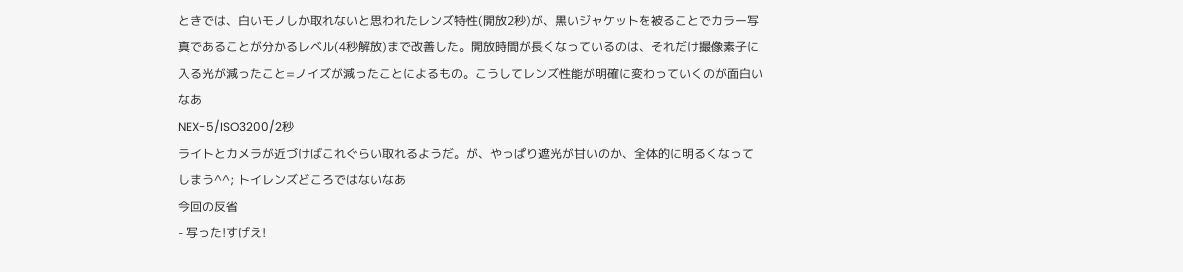ときでは、白いモノしか取れないと思われたレンズ特性(開放2秒)が、黒いジャケットを被ることでカラー写真であることが分かるレベル(4秒解放)まで改善した。開放時間が長くなっているのは、それだけ撮像素子に入る光が減ったこと=ノイズが減ったことによるもの。こうしてレンズ性能が明確に変わっていくのが面白いなあ
NEX-5/ISO3200/2秒
ライトとカメラが近づけばこれぐらい取れるようだ。が、やっぱり遮光が甘いのか、全体的に明るくなってしまう^^; トイレンズどころではないなあ
今回の反省
- 写った!すげえ!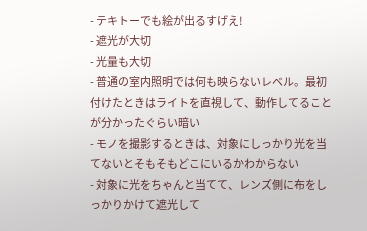- テキトーでも絵が出るすげえ!
- 遮光が大切
- 光量も大切
- 普通の室内照明では何も映らないレベル。最初付けたときはライトを直視して、動作してることが分かったぐらい暗い
- モノを撮影するときは、対象にしっかり光を当てないとそもそもどこにいるかわからない
- 対象に光をちゃんと当てて、レンズ側に布をしっかりかけて遮光して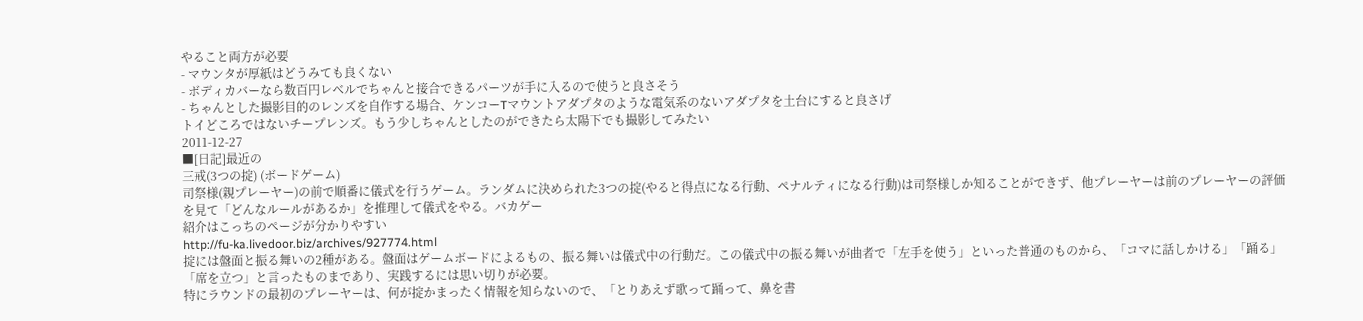やること両方が必要
- マウンタが厚紙はどうみても良くない
- ボディカバーなら数百円レベルでちゃんと接合できるパーツが手に入るので使うと良さそう
- ちゃんとした撮影目的のレンズを自作する場合、ケンコーTマウントアダプタのような電気系のないアダプタを土台にすると良さげ
トイどころではないチープレンズ。もう少しちゃんとしたのができたら太陽下でも撮影してみたい
2011-12-27
■[日記]最近の
三戒(3つの掟) (ボードゲーム)
司祭様(親プレーヤー)の前で順番に儀式を行うゲーム。ランダムに決められた3つの掟(やると得点になる行動、ペナルティになる行動)は司祭様しか知ることができず、他プレーヤーは前のプレーヤーの評価を見て「どんなルールがあるか」を推理して儀式をやる。バカゲー
紹介はこっちのページが分かりやすい
http://fu-ka.livedoor.biz/archives/927774.html
掟には盤面と振る舞いの2種がある。盤面はゲームボードによるもの、振る舞いは儀式中の行動だ。この儀式中の振る舞いが曲者で「左手を使う」といった普通のものから、「コマに話しかける」「踊る」「席を立つ」と言ったものまであり、実践するには思い切りが必要。
特にラウンドの最初のプレーヤーは、何が掟かまったく情報を知らないので、「とりあえず歌って踊って、鼻を書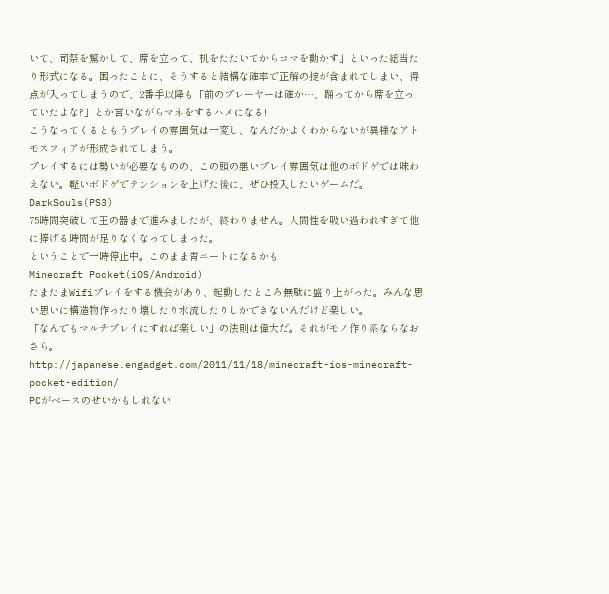いて、司祭を驚かして、席を立って、机をたたいてからコマを動かす」といった総当たり形式になる。困ったことに、そうすると結構な確率で正解の掟が含まれてしまい、得点が入ってしまうので、2番手以降も「前のプレーヤーは確か…、踊ってから席を立っていたよな?」とか言いながらマネをするハメになる!
こうなってくるともうプレイの雰囲気は一変し、なんだかよくわからないが異様なアトモスフィアが形成されてしまう。
プレイするには勢いが必要なものの、この頭の悪いプレイ雰囲気は他のボドゲでは味わえない。軽いボドゲでテンションを上げた後に、ぜひ投入したいゲームだ。
DarkSouls(PS3)
75時間突破して王の器まで進みましたが、終わりません。人間性を吸い過われすぎて他に捧げる時間が足りなくなってしまった。
ということで一時停止中。このまま青ニートになるかも
Minecraft Pocket(iOS/Android)
たまたまWifiプレイをする機会があり、起動したところ無駄に盛り上がった。みんな思い思いに構造物作ったり壊したり水流したりしかできないんだけど楽しい。
「なんでもマルチプレイにすれば楽しい」の法則は偉大だ。それがモノ作り系ならなおさら。
http://japanese.engadget.com/2011/11/18/minecraft-ios-minecraft-pocket-edition/
PCがベースのせいかもしれない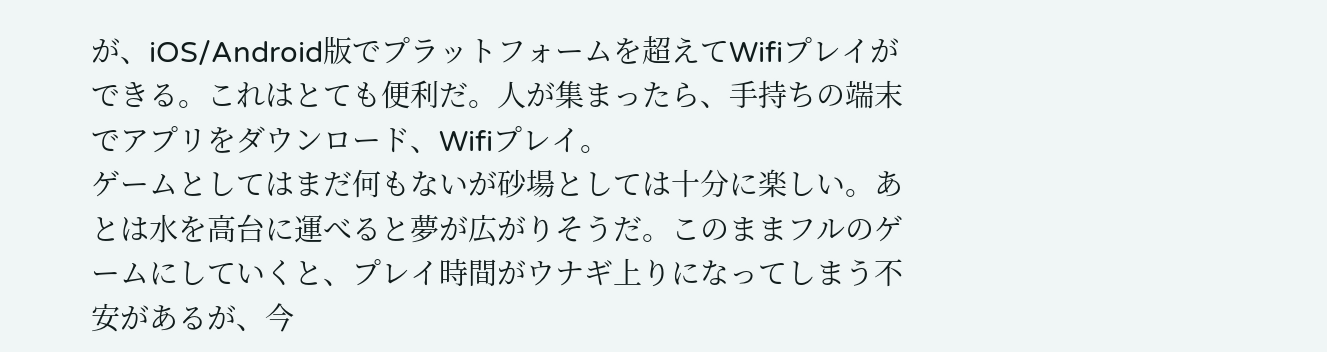が、iOS/Android版でプラットフォームを超えてWifiプレイができる。これはとても便利だ。人が集まったら、手持ちの端末でアプリをダウンロード、Wifiプレイ。
ゲームとしてはまだ何もないが砂場としては十分に楽しい。あとは水を高台に運べると夢が広がりそうだ。このままフルのゲームにしていくと、プレイ時間がウナギ上りになってしまう不安があるが、今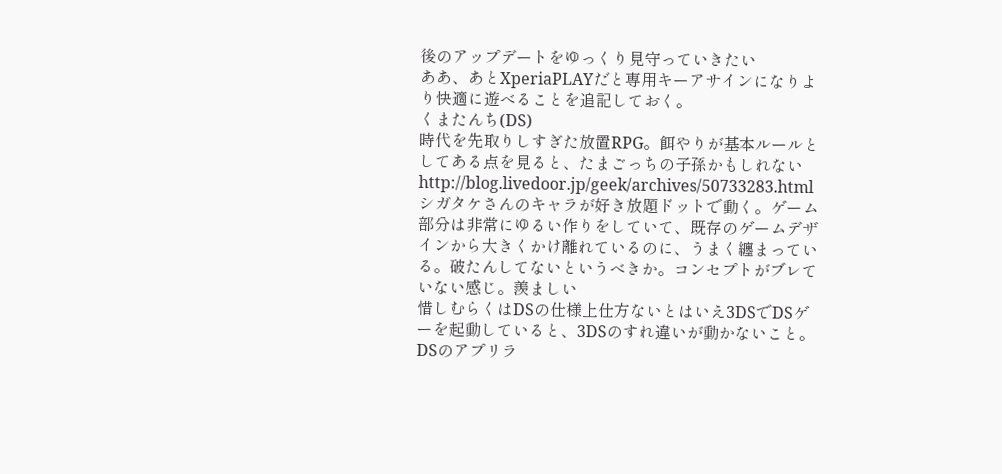後のアップデートをゆっくり見守っていきたい
ああ、あとXperiaPLAYだと専用キーアサインになりより快適に遊べることを追記しておく。
くまたんち(DS)
時代を先取りしすぎた放置RPG。餌やりが基本ルールとしてある点を見ると、たまごっちの子孫かもしれない
http://blog.livedoor.jp/geek/archives/50733283.html
シガタケさんのキャラが好き放題ドットで動く。ゲーム部分は非常にゆるい作りをしていて、既存のゲームデザインから大きくかけ離れているのに、うまく纏まっている。破たんしてないというべきか。コンセプトがブレていない感じ。羨ましい
惜しむらくはDSの仕様上仕方ないとはいえ3DSでDSゲーを起動していると、3DSのすれ違いが動かないこと。DSのアプリラ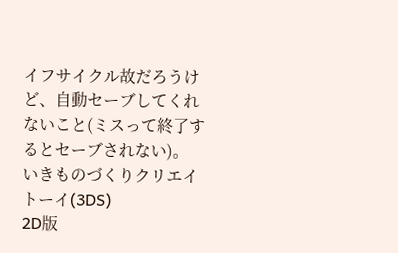イフサイクル故だろうけど、自動セーブしてくれないこと(ミスって終了するとセーブされない)。
いきものづくりクリエイトーイ(3DS)
2D版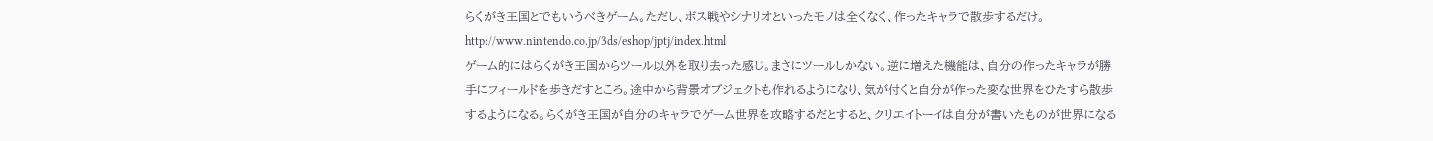らくがき王国とでもいうべきゲーム。ただし、ボス戦やシナリオといったモノは全くなく、作ったキャラで散歩するだけ。
http://www.nintendo.co.jp/3ds/eshop/jptj/index.html
ゲーム的にはらくがき王国からツール以外を取り去った感じ。まさにツールしかない。逆に増えた機能は、自分の作ったキャラが勝手にフィールドを歩きだすところ。途中から背景オブジェクトも作れるようになり、気が付くと自分が作った変な世界をひたすら散歩するようになる。らくがき王国が自分のキャラでゲーム世界を攻略するだとすると、クリエイトーイは自分が書いたものが世界になる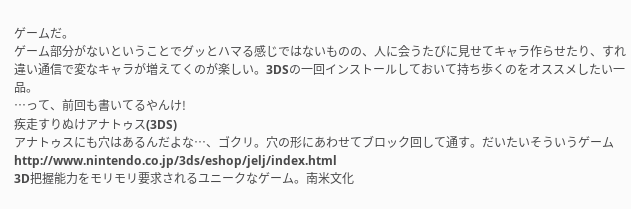ゲームだ。
ゲーム部分がないということでグッとハマる感じではないものの、人に会うたびに見せてキャラ作らせたり、すれ違い通信で変なキャラが増えてくのが楽しい。3DSの一回インストールしておいて持ち歩くのをオススメしたい一品。
…って、前回も書いてるやんけ!
疾走すりぬけアナトゥス(3DS)
アナトゥスにも穴はあるんだよな…、ゴクリ。穴の形にあわせてブロック回して通す。だいたいそういうゲーム
http://www.nintendo.co.jp/3ds/eshop/jelj/index.html
3D把握能力をモリモリ要求されるユニークなゲーム。南米文化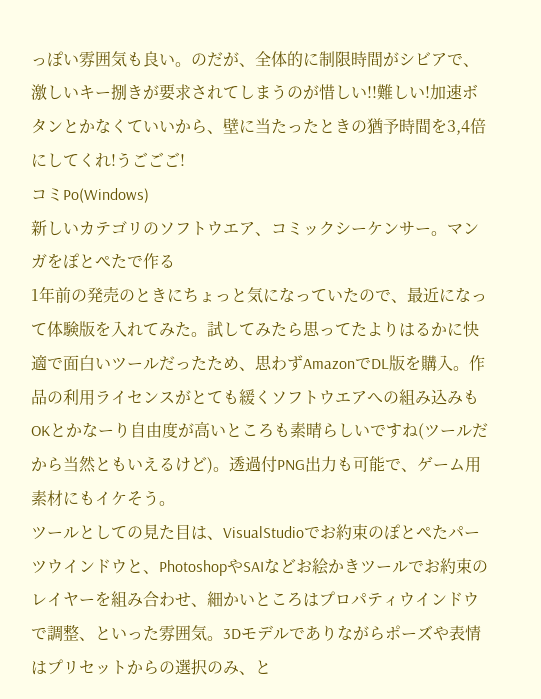っぽい雰囲気も良い。のだが、全体的に制限時間がシビアで、激しいキー捌きが要求されてしまうのが惜しい!!難しい!加速ボタンとかなくていいから、壁に当たったときの猶予時間を3,4倍にしてくれ!うごごご!
コミPo(Windows)
新しいカテゴリのソフトウエア、コミックシーケンサー。マンガをぽとぺたで作る
1年前の発売のときにちょっと気になっていたので、最近になって体験版を入れてみた。試してみたら思ってたよりはるかに快適で面白いツールだったため、思わずAmazonでDL版を購入。作品の利用ライセンスがとても緩くソフトウエアへの組み込みもOKとかなーり自由度が高いところも素晴らしいですね(ツールだから当然ともいえるけど)。透過付PNG出力も可能で、ゲーム用素材にもイケそう。
ツールとしての見た目は、VisualStudioでお約束のぽとぺたパーツウインドウと、PhotoshopやSAIなどお絵かきツールでお約束のレイヤーを組み合わせ、細かいところはプロパティウインドウで調整、といった雰囲気。3Dモデルでありながらポーズや表情はプリセットからの選択のみ、と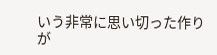いう非常に思い切った作りが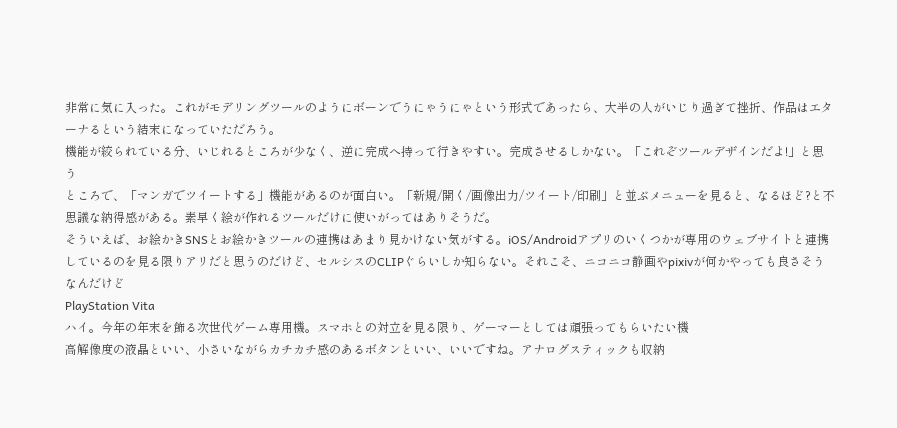非常に気に入った。これがモデリングツールのようにボーンでうにゃうにゃという形式であったら、大半の人がいじり過ぎて挫折、作品はエターナるという結末になっていただろう。
機能が絞られている分、いじれるところが少なく、逆に完成へ持って行きやすい。完成させるしかない。「これぞツールデザインだよ!」と思う
ところで、「マンガでツイートする」機能があるのが面白い。「新規/開く/画像出力/ツイート/印刷」と並ぶメニューを見ると、なるほど?と不思議な納得感がある。素早く絵が作れるツールだけに使いがってはありそうだ。
そういえば、お絵かきSNSとお絵かきツールの連携はあまり見かけない気がする。iOS/Androidアプリのいくつかが専用のウェブサイトと連携しているのを見る限りアリだと思うのだけど、セルシスのCLIPぐらいしか知らない。それこそ、ニコニコ静画やpixivが何かやっても良さそうなんだけど
PlayStation Vita
ハイ。今年の年末を飾る次世代ゲーム専用機。スマホとの対立を見る限り、ゲーマーとしては頑張ってもらいたい機
高解像度の液晶といい、小さいながらカチカチ感のあるボタンといい、いいですね。アナログスティックも収納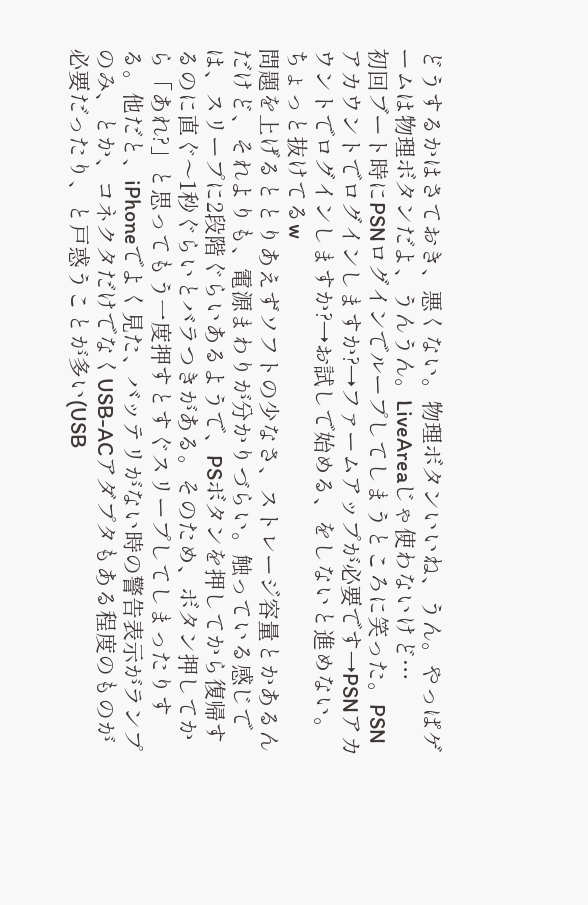どうするかはさておき、悪くない。物理ボタンいいね、うん。やっぱゲームは物理ボタンだよ、うんうん。LiveAreaじゃ使わないけど…
初回ブート時にPSNログインでループしてしまうところに笑った。PSNアカウントでログインしますか?→ファームアップが必要です→PSNアカウントでログインしますか?→お試しで始める、をしないと進めない。ちょっと抜けてるw
問題を上げるととりあえずソフトの少なさ、ストレージ容量とかあるんだけど、それよりも、電源まわりが分かりづらい。触っている感じでは、スリープに2段階ぐらいあるようで、PSボタンを押してから復帰するのに直ぐ〜1秒ぐらいとバラつきがある。そのため、ボタン押してから「あれ?」と思ってもう一度押すとすぐスリープしてしまったりする。他だと、iPhoneでよく見た、バッテリがない時の警告表示がランプのみ、とか、コネクタだけでなくUSB-ACアダプタもある程度のものが必要だったり、と戸惑うことが多い(USB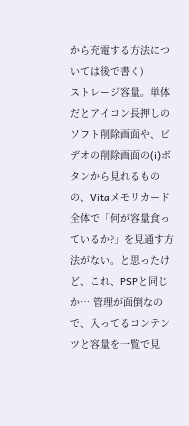から充電する方法については後で書く)
ストレージ容量。単体だとアイコン長押しのソフト削除画面や、ビデオの削除画面の(i)ボタンから見れるものの、Vitaメモリカード全体で「何が容量食っているか?」を見通す方法がない。と思ったけど、これ、PSPと同じか… 管理が面倒なので、入ってるコンテンツと容量を一覧で見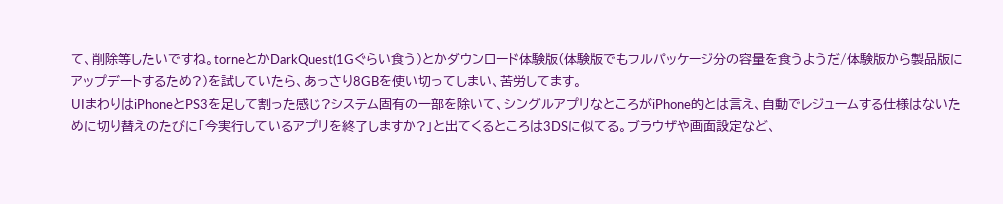て、削除等したいですね。torneとかDarkQuest(1Gぐらい食う)とかダウンロード体験版(体験版でもフルパッケージ分の容量を食うようだ/体験版から製品版にアップデートするため?)を試していたら、あっさり8GBを使い切ってしまい、苦労してます。
UIまわりはiPhoneとPS3を足して割った感じ?システム固有の一部を除いて、シングルアプリなところがiPhone的とは言え、自動でレジュームする仕様はないために切り替えのたびに「今実行しているアプリを終了しますか?」と出てくるところは3DSに似てる。ブラウザや画面設定など、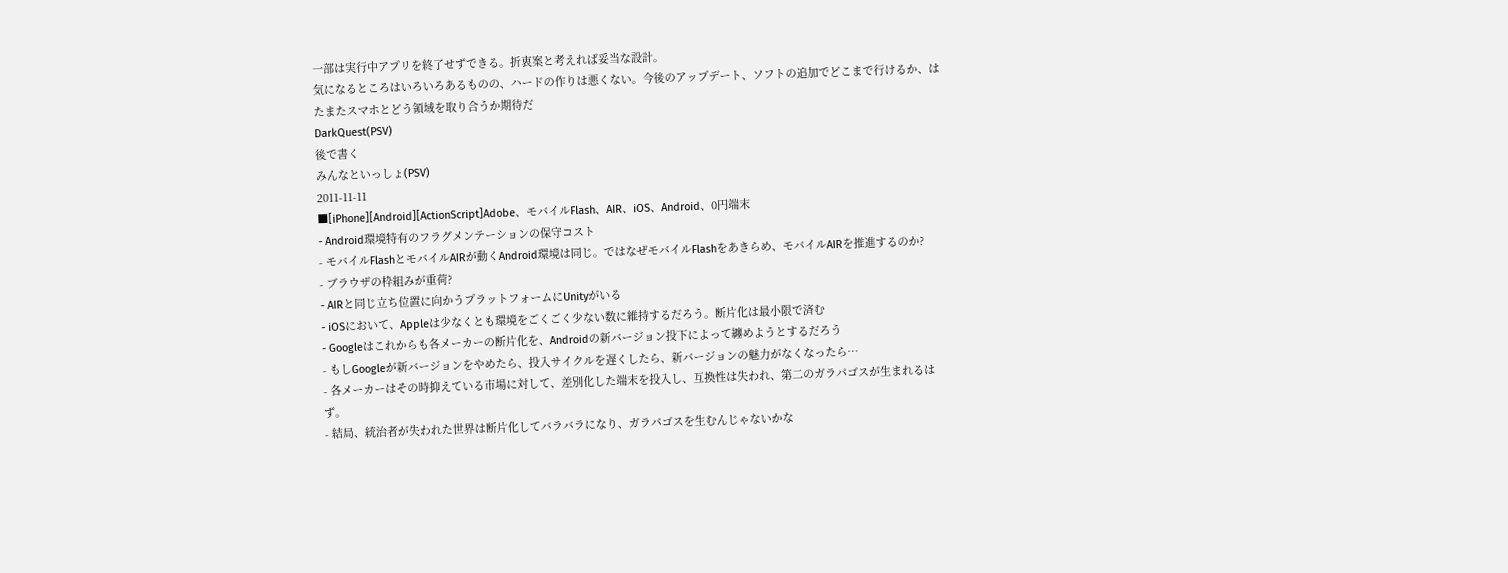一部は実行中アプリを終了せずできる。折衷案と考えれば妥当な設計。
気になるところはいろいろあるものの、ハードの作りは悪くない。今後のアップデート、ソフトの追加でどこまで行けるか、はたまたスマホとどう領域を取り合うか期待だ
DarkQuest(PSV)
後で書く
みんなといっしょ(PSV)
2011-11-11
■[iPhone][Android][ActionScript]Adobe、モバイルFlash、AIR、iOS、Android、0円端末
- Android環境特有のフラグメンテーションの保守コスト
- モバイルFlashとモバイルAIRが動くAndroid環境は同じ。ではなぜモバイルFlashをあきらめ、モバイルAIRを推進するのか?
- ブラウザの枠組みが重荷?
- AIRと同じ立ち位置に向かうプラットフォームにUnityがいる
- iOSにおいて、Appleは少なくとも環境をごくごく少ない数に維持するだろう。断片化は最小限で済む
- Googleはこれからも各メーカーの断片化を、Androidの新バージョン投下によって纏めようとするだろう
- もしGoogleが新バージョンをやめたら、投入サイクルを遅くしたら、新バージョンの魅力がなくなったら…
- 各メーカーはその時抑えている市場に対して、差別化した端末を投入し、互換性は失われ、第二のガラパゴスが生まれるはず。
- 結局、統治者が失われた世界は断片化してバラバラになり、ガラパゴスを生むんじゃないかな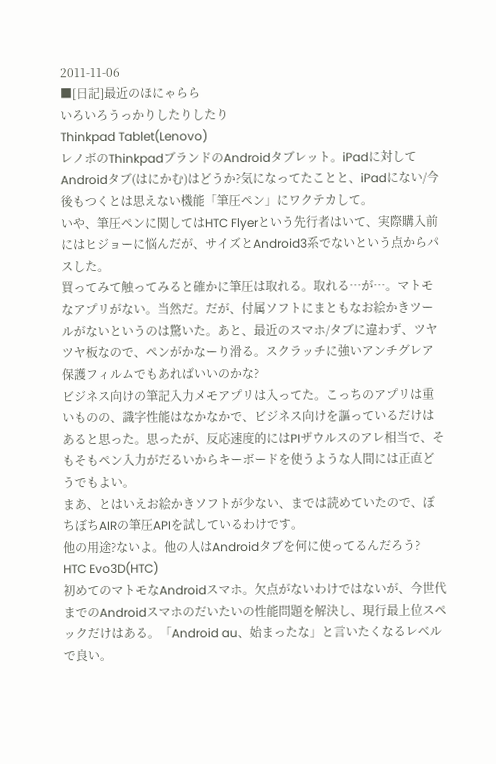2011-11-06
■[日記]最近のほにゃらら
いろいろうっかりしたりしたり
Thinkpad Tablet(Lenovo)
レノボのThinkpadブランドのAndroidタブレット。iPadに対してAndroidタブ(はにかむ)はどうか?気になってたことと、iPadにない/今後もつくとは思えない機能「筆圧ペン」にワクテカして。
いや、筆圧ペンに関してはHTC Flyerという先行者はいて、実際購入前にはヒジョーに悩んだが、サイズとAndroid3系でないという点からパスした。
買ってみて触ってみると確かに筆圧は取れる。取れる…が…。マトモなアプリがない。当然だ。だが、付属ソフトにまともなお絵かきツールがないというのは驚いた。あと、最近のスマホ/タブに違わず、ツヤツヤ板なので、ペンがかなーり滑る。スクラッチに強いアンチグレア保護フィルムでもあればいいのかな?
ビジネス向けの筆記入力メモアプリは入ってた。こっちのアプリは重いものの、識字性能はなかなかで、ビジネス向けを謳っているだけはあると思った。思ったが、反応速度的にはPIザウルスのアレ相当で、そもそもペン入力がだるいからキーボードを使うような人間には正直どうでもよい。
まあ、とはいえお絵かきソフトが少ない、までは読めていたので、ぼちぼちAIRの筆圧APIを試しているわけです。
他の用途?ないよ。他の人はAndroidタブを何に使ってるんだろう?
HTC Evo3D(HTC)
初めてのマトモなAndroidスマホ。欠点がないわけではないが、今世代までのAndroidスマホのだいたいの性能問題を解決し、現行最上位スペックだけはある。「Android au、始まったな」と言いたくなるレベルで良い。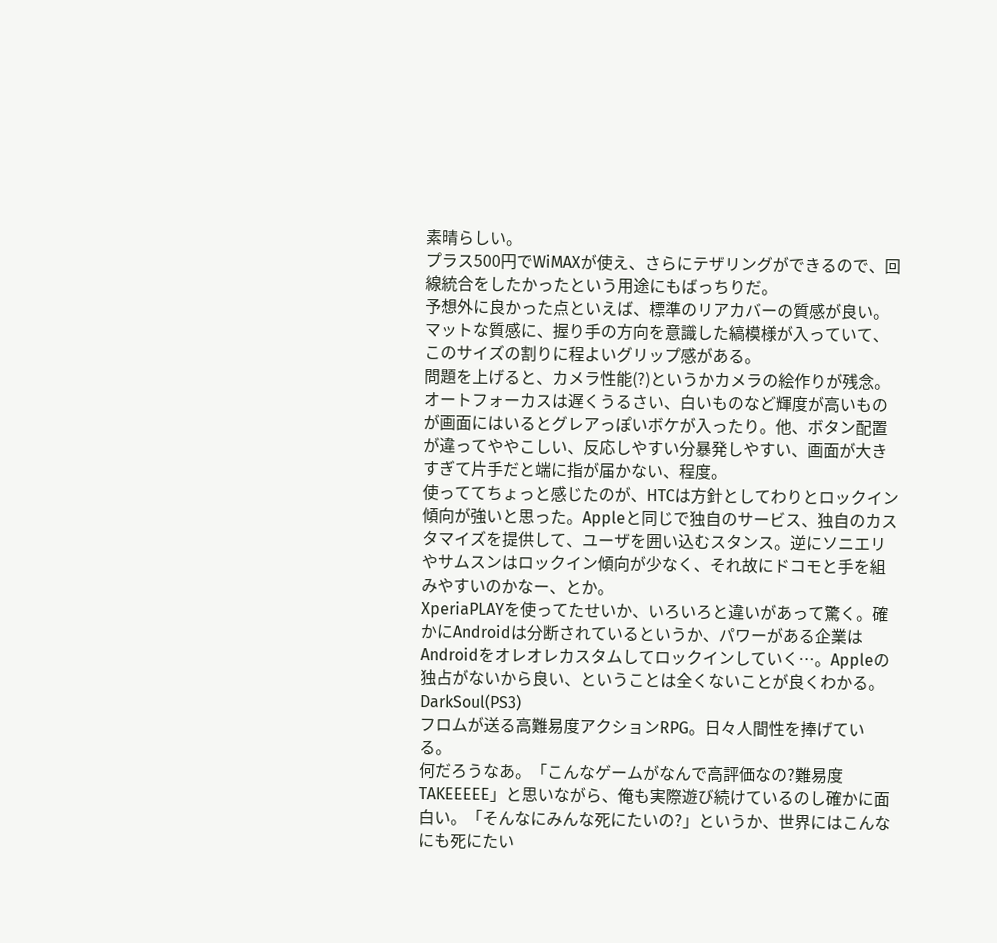素晴らしい。
プラス500円でWiMAXが使え、さらにテザリングができるので、回線統合をしたかったという用途にもばっちりだ。
予想外に良かった点といえば、標準のリアカバーの質感が良い。マットな質感に、握り手の方向を意識した縞模様が入っていて、このサイズの割りに程よいグリップ感がある。
問題を上げると、カメラ性能(?)というかカメラの絵作りが残念。オートフォーカスは遅くうるさい、白いものなど輝度が高いものが画面にはいるとグレアっぽいボケが入ったり。他、ボタン配置が違ってややこしい、反応しやすい分暴発しやすい、画面が大きすぎて片手だと端に指が届かない、程度。
使っててちょっと感じたのが、HTCは方針としてわりとロックイン傾向が強いと思った。Appleと同じで独自のサービス、独自のカスタマイズを提供して、ユーザを囲い込むスタンス。逆にソニエリやサムスンはロックイン傾向が少なく、それ故にドコモと手を組みやすいのかなー、とか。
XperiaPLAYを使ってたせいか、いろいろと違いがあって驚く。確かにAndroidは分断されているというか、パワーがある企業はAndroidをオレオレカスタムしてロックインしていく…。Appleの独占がないから良い、ということは全くないことが良くわかる。
DarkSoul(PS3)
フロムが送る高難易度アクションRPG。日々人間性を捧げている。
何だろうなあ。「こんなゲームがなんで高評価なの?難易度TAKEEEEE」と思いながら、俺も実際遊び続けているのし確かに面白い。「そんなにみんな死にたいの?」というか、世界にはこんなにも死にたい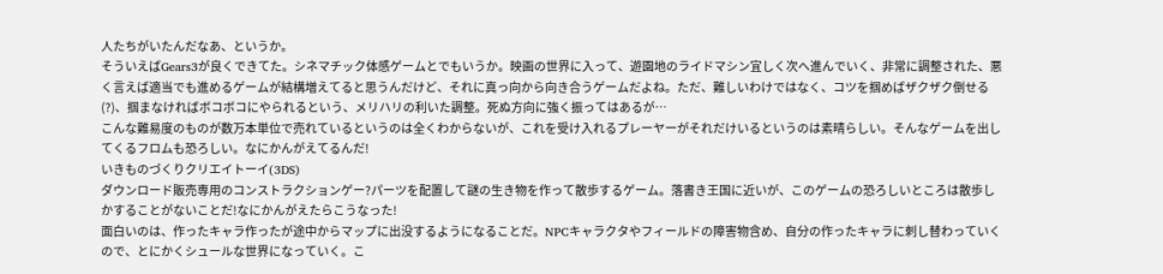人たちがいたんだなあ、というか。
そういえばGears3が良くできてた。シネマチック体感ゲームとでもいうか。映画の世界に入って、遊園地のライドマシン宜しく次へ進んでいく、非常に調整された、悪く言えば適当でも進めるゲームが結構増えてると思うんだけど、それに真っ向から向き合うゲームだよね。ただ、難しいわけではなく、コツを掴めばザクザク倒せる(?)、掴まなければボコボコにやられるという、メリハリの利いた調整。死ぬ方向に強く振ってはあるが…
こんな難易度のものが数万本単位で売れているというのは全くわからないが、これを受け入れるプレーヤーがそれだけいるというのは素晴らしい。そんなゲームを出してくるフロムも恐ろしい。なにかんがえてるんだ!
いきものづくりクリエイトーイ(3DS)
ダウンロード販売専用のコンストラクションゲー?パーツを配置して謎の生き物を作って散歩するゲーム。落書き王国に近いが、このゲームの恐ろしいところは散歩しかすることがないことだ!なにかんがえたらこうなった!
面白いのは、作ったキャラ作ったが途中からマップに出没するようになることだ。NPCキャラクタやフィールドの障害物含め、自分の作ったキャラに刺し替わっていくので、とにかくシュールな世界になっていく。こ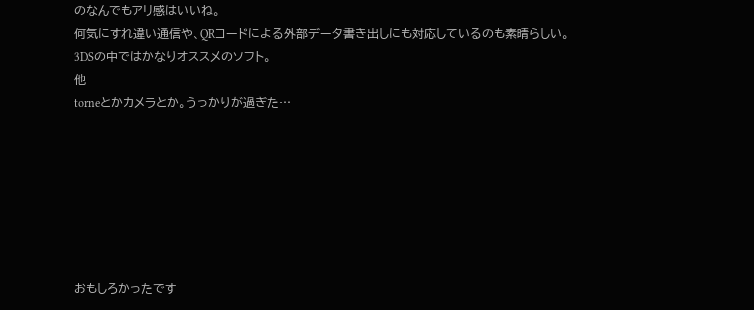のなんでもアリ感はいいね。
何気にすれ違い通信や、QRコードによる外部データ書き出しにも対応しているのも素晴らしい。
3DSの中ではかなりオススメのソフト。
他
torneとかカメラとか。うっかりが過ぎた…







おもしろかったです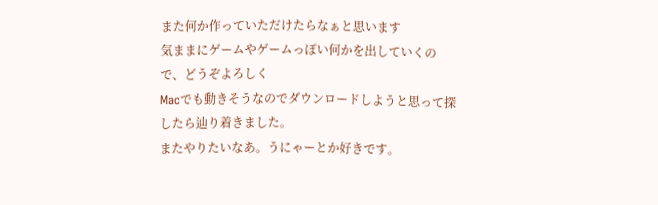また何か作っていただけたらなぁと思います
気ままにゲームやゲームっぽい何かを出していくので、どうぞよろしく
Macでも動きそうなのでダウンロードしようと思って探したら辿り着きました。
またやりたいなあ。うにゃーとか好きです。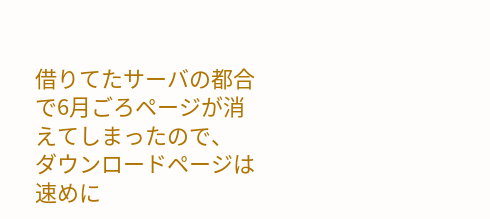借りてたサーバの都合で6月ごろページが消えてしまったので、
ダウンロードページは速めに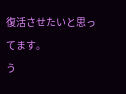復活させたいと思ってます。
う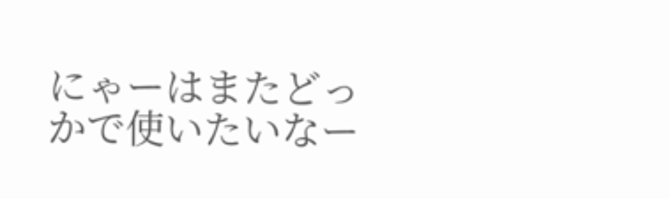にゃーはまたどっかで使いたいなー